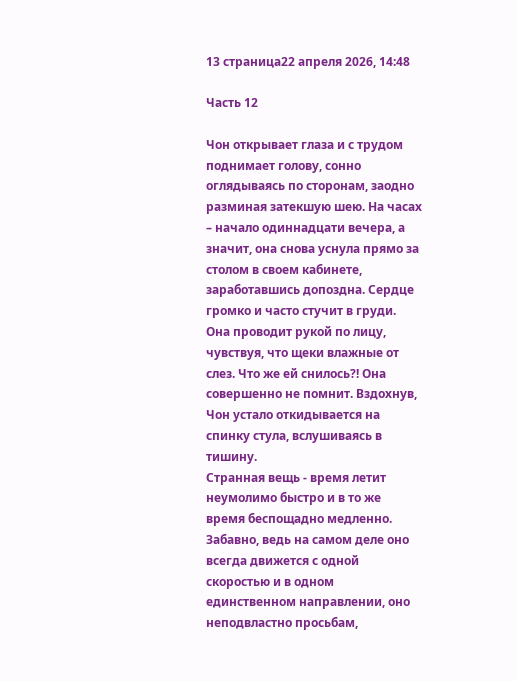13 страница22 апреля 2026, 14:48

Часть 12

Чон открывает глаза и с трудом поднимает голову, сонно оглядываясь по сторонам, заодно разминая затекшую шею. На часах – начало одиннадцати вечера, а значит, она снова уснула прямо за столом в своем кабинете, заработавшись допоздна. Сердце громко и часто стучит в груди. Она проводит рукой по лицу, чувствуя, что щеки влажные от слез. Что же ей снилось?! Она совершенно не помнит. Вздохнув, Чон устало откидывается на спинку стула, вслушиваясь в тишину.
Странная вещь - время летит неумолимо быстро и в то же время беспощадно медленно. Забавно, ведь на самом деле оно всегда движется с одной скоростью и в одном единственном направлении, оно неподвластно просьбам,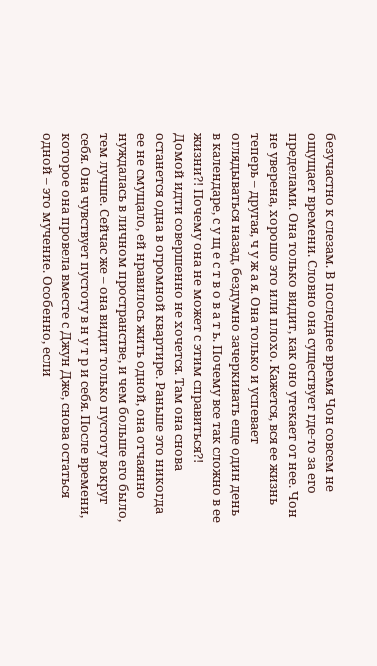безучастно к слезам. В последнее время Чон совсем не ощущает времени. Словно она существует где-то за его пределами. Она только видит, как оно утекает от нее. Чон не уверена, хорошо это или плохо. Кажется, вся ее жизнь теперь – другая, ч у ж а я. Она только и успевает оглядываться назад, бездумно зачеркивать еще один день в календаре, с у щ е с т в о в а т ь. Почему все так сложно в ее жизни?! Почему она не может с этим справиться?!
Домой идти совершенно не хочется. Там она снова останется одна в огромной квартире. Раньше это никогда ее не смущало, ей нравилось жить одной, она отчаянно нуждалась в личном пространстве, и чем больше его было, тем лучше. Сейчас же – она видит только пустоту вокруг себя. Она чувствует пустоту в н у т р и себя. После времени, которое она провела вместе с Джун Дже, снова остаться одной – это мучение. Особенно, если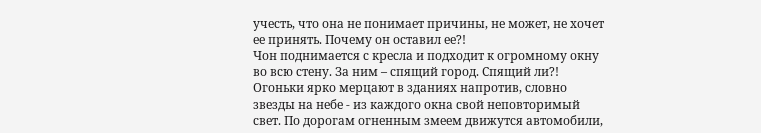учесть, что она не понимает причины, не может, не хочет ее принять. Почему он оставил ее?!
Чон поднимается с кресла и подходит к огромному окну во всю стену. За ним – спящий город. Спящий ли?! Огоньки ярко мерцают в зданиях напротив, словно звезды на небе - из каждого окна свой неповторимый свет. По дорогам огненным змеем движутся автомобили,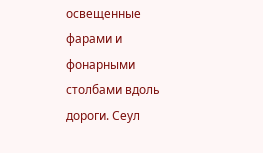освещенные фарами и фонарными столбами вдоль дороги. Сеул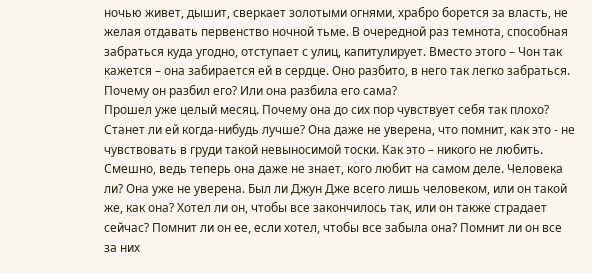ночью живет, дышит, сверкает золотыми огнями, храбро борется за власть, не желая отдавать первенство ночной тьме. В очередной раз темнота, способная забраться куда угодно, отступает с улиц, капитулирует. Вместо этого – Чон так кажется – она забирается ей в сердце. Оно разбито, в него так легко забраться. Почему он разбил его? Или она разбила его сама?
Прошел уже целый месяц. Почему она до сих пор чувствует себя так плохо? Станет ли ей когда-нибудь лучше? Она даже не уверена, что помнит, как это - не чувствовать в груди такой невыносимой тоски. Как это – никого не любить. Смешно, ведь теперь она даже не знает, кого любит на самом деле. Человека ли? Она уже не уверена. Был ли Джун Дже всего лишь человеком, или он такой же, как она? Хотел ли он, чтобы все закончилось так, или он также страдает сейчас? Помнит ли он ее, если хотел, чтобы все забыла она? Помнит ли он все за них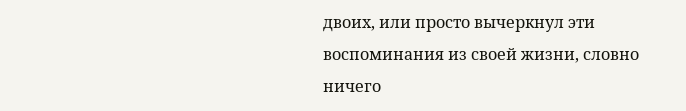двоих, или просто вычеркнул эти воспоминания из своей жизни, словно ничего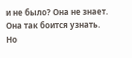и не было? Она не знает. Она так боится узнать. Но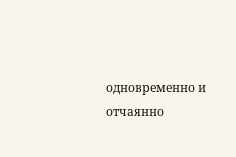одновременно и отчаянно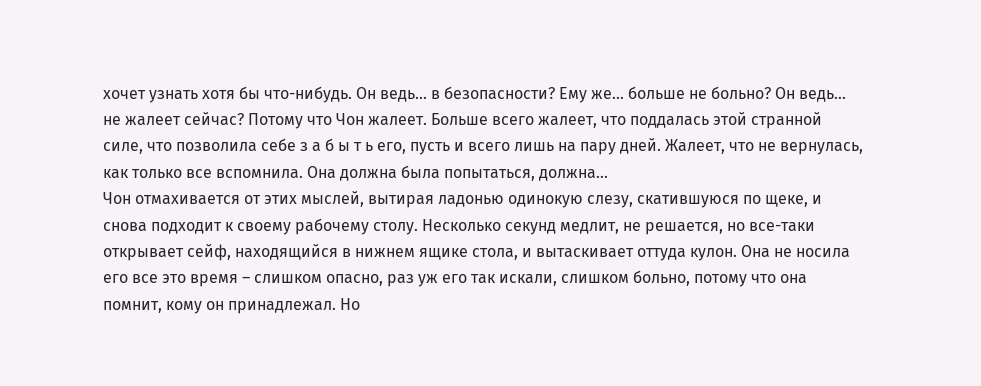хочет узнать хотя бы что-нибудь. Он ведь… в безопасности? Ему же… больше не больно? Он ведь… не жалеет сейчас? Потому что Чон жалеет. Больше всего жалеет, что поддалась этой странной силе, что позволила себе з а б ы т ь его, пусть и всего лишь на пару дней. Жалеет, что не вернулась, как только все вспомнила. Она должна была попытаться, должна…
Чон отмахивается от этих мыслей, вытирая ладонью одинокую слезу, скатившуюся по щеке, и снова подходит к своему рабочему столу. Несколько секунд медлит, не решается, но все-таки открывает сейф, находящийся в нижнем ящике стола, и вытаскивает оттуда кулон. Она не носила его все это время – слишком опасно, раз уж его так искали, слишком больно, потому что она помнит, кому он принадлежал. Но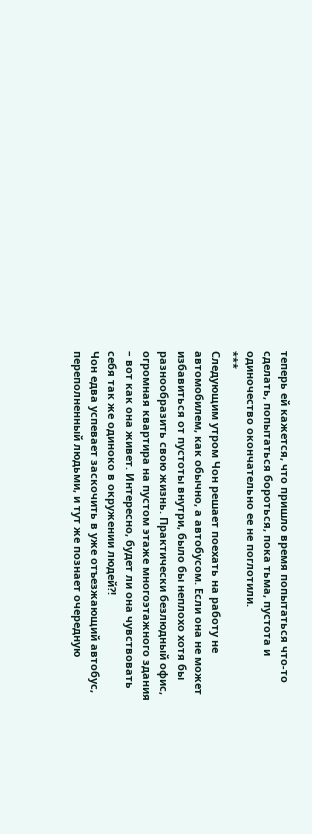теперь ей кажется, что пришло время попытаться что-то сделать, попытаться бороться, пока тьма, пустота и одиночество окончательно ее не поглотили.
***
Следующим утром Чон решает поехать на работу не автомобилем, как обычно, а автобусом. Если она не может избавиться от пустоты внутри, было бы неплохо хотя бы разнообразить свою жизнь. Практически безлюдный офис, огромная квартира на пустом этаже многоэтажного здания – вот как она живет. Интересно, будет ли она чувствовать себя так же одиноко в окружении людей?!
Чон едва успевает заскочить в уже отъезжающий автобус, переполненный людьми, и тут же познает очередную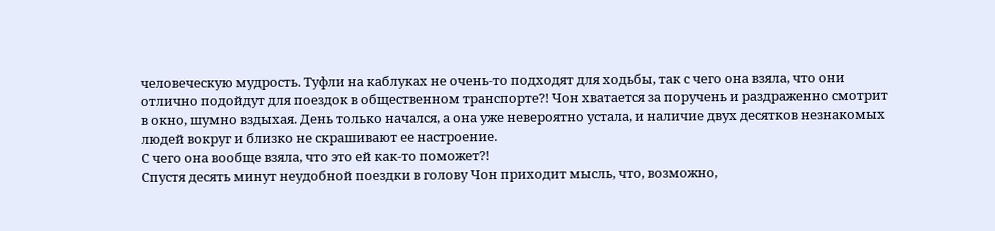человеческую мудрость. Туфли на каблуках не очень-то подходят для ходьбы, так с чего она взяла, что они отлично подойдут для поездок в общественном транспорте?! Чон хватается за поручень и раздраженно смотрит в окно, шумно вздыхая. День только начался, а она уже невероятно устала, и наличие двух десятков незнакомых людей вокруг и близко не скрашивают ее настроение.
С чего она вообще взяла, что это ей как-то поможет?!
Спустя десять минут неудобной поездки в голову Чон приходит мысль, что, возможно,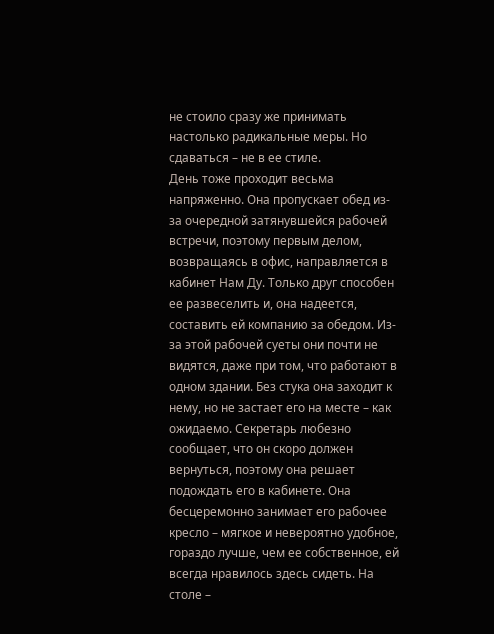не стоило сразу же принимать настолько радикальные меры. Но сдаваться – не в ее стиле.
День тоже проходит весьма напряженно. Она пропускает обед из-за очередной затянувшейся рабочей встречи, поэтому первым делом, возвращаясь в офис, направляется в кабинет Нам Ду. Только друг способен ее развеселить и, она надеется, составить ей компанию за обедом. Из-за этой рабочей суеты они почти не видятся, даже при том, что работают в одном здании. Без стука она заходит к нему, но не застает его на месте – как ожидаемо. Секретарь любезно сообщает, что он скоро должен вернуться, поэтому она решает подождать его в кабинете. Она бесцеремонно занимает его рабочее кресло – мягкое и невероятно удобное, гораздо лучше, чем ее собственное, ей всегда нравилось здесь сидеть. На столе –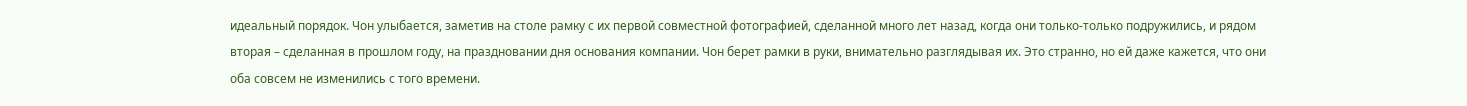идеальный порядок. Чон улыбается, заметив на столе рамку с их первой совместной фотографией, сделанной много лет назад, когда они только-только подружились, и рядом вторая – сделанная в прошлом году, на праздновании дня основания компании. Чон берет рамки в руки, внимательно разглядывая их. Это странно, но ей даже кажется, что они оба совсем не изменились с того времени.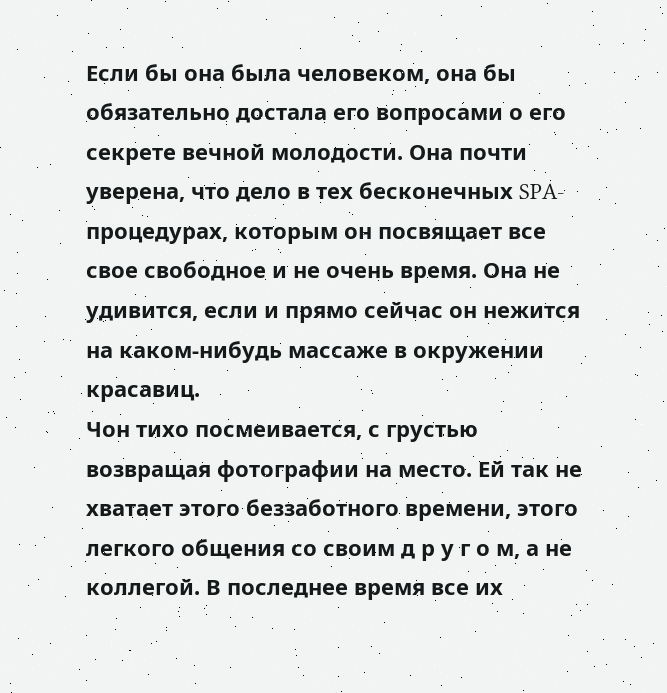Если бы она была человеком, она бы обязательно достала его вопросами о его секрете вечной молодости. Она почти уверена, что дело в тех бесконечных SPA-процедурах, которым он посвящает все свое свободное и не очень время. Она не удивится, если и прямо сейчас он нежится на каком-нибудь массаже в окружении красавиц.
Чон тихо посмеивается, с грустью возвращая фотографии на место. Ей так не хватает этого беззаботного времени, этого легкого общения со своим д р у г о м, а не коллегой. В последнее время все их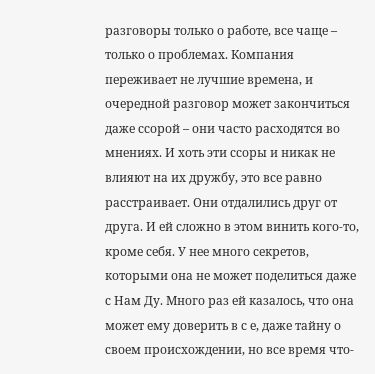разговоры только о работе, все чаще – только о проблемах. Компания переживает не лучшие времена, и очередной разговор может закончиться даже ссорой – они часто расходятся во мнениях. И хоть эти ссоры и никак не влияют на их дружбу, это все равно расстраивает. Они отдалились друг от друга. И ей сложно в этом винить кого-то, кроме себя. У нее много секретов, которыми она не может поделиться даже с Нам Ду. Много раз ей казалось, что она может ему доверить в с е, даже тайну о своем происхождении, но все время что-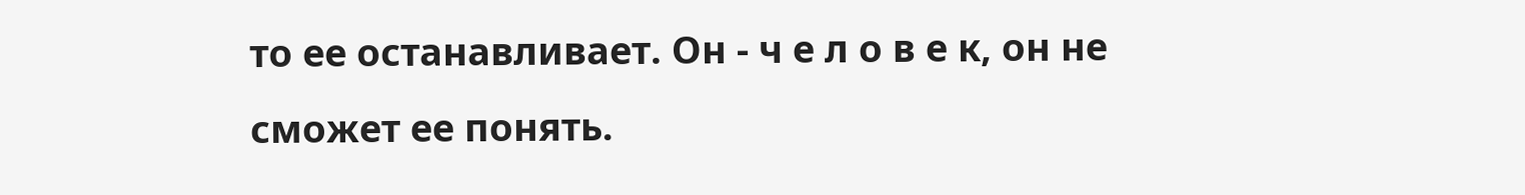то ее останавливает. Он - ч е л о в е к, он не сможет ее понять.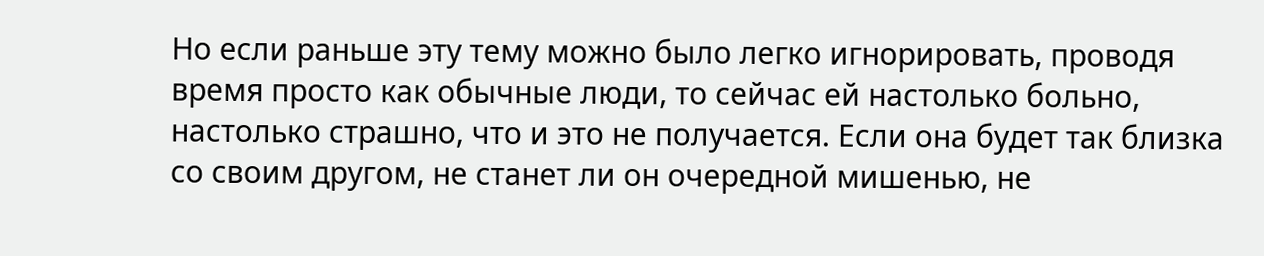Но если раньше эту тему можно было легко игнорировать, проводя время просто как обычные люди, то сейчас ей настолько больно, настолько страшно, что и это не получается. Если она будет так близка со своим другом, не станет ли он очередной мишенью, не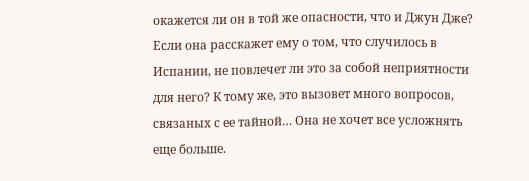окажется ли он в той же опасности, что и Джун Дже? Если она расскажет ему о том, что случилось в Испании, не повлечет ли это за собой неприятности для него? К тому же, это вызовет много вопросов, связаных с ее тайной… Она не хочет все усложнять еще больше.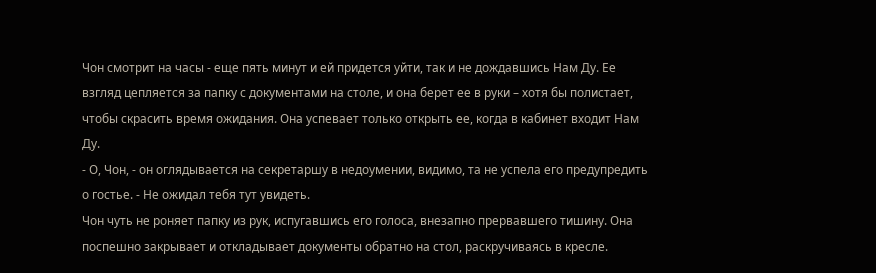Чон смотрит на часы - еще пять минут и ей придется уйти, так и не дождавшись Нам Ду. Ее взгляд цепляется за папку с документами на столе, и она берет ее в руки – хотя бы полистает, чтобы скрасить время ожидания. Она успевает только открыть ее, когда в кабинет входит Нам Ду.
- О, Чон, - он оглядывается на секретаршу в недоумении, видимо, та не успела его предупредить о гостье. - Не ожидал тебя тут увидеть.
Чон чуть не роняет папку из рук, испугавшись его голоса, внезапно прервавшего тишину. Она поспешно закрывает и откладывает документы обратно на стол, раскручиваясь в кресле.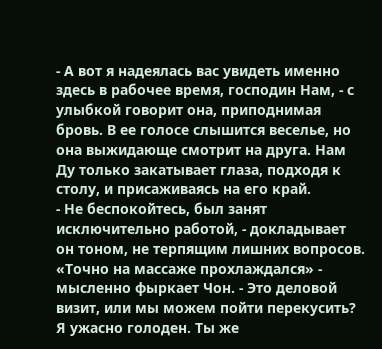- А вот я надеялась вас увидеть именно здесь в рабочее время, господин Нам, - с улыбкой говорит она, приподнимая бровь. В ее голосе слышится веселье, но она выжидающе смотрит на друга. Нам Ду только закатывает глаза, подходя к столу, и присаживаясь на его край.
- Не беспокойтесь, был занят исключительно работой, - докладывает он тоном, не терпящим лишних вопросов. «Точно на массаже прохлаждался» - мысленно фыркает Чон. - Это деловой визит, или мы можем пойти перекусить? Я ужасно голоден. Ты же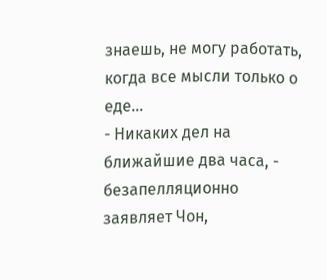знаешь, не могу работать, когда все мысли только о еде…
- Никаких дел на ближайшие два часа, - безапелляционно заявляет Чон,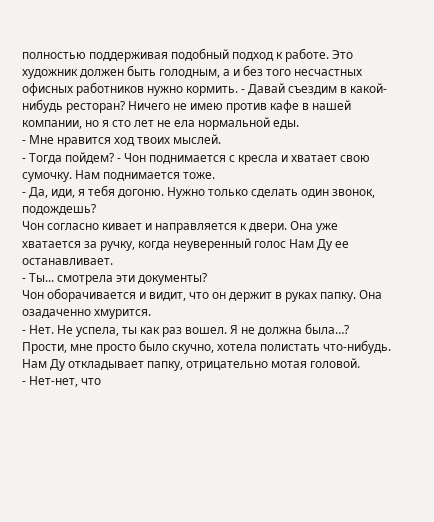полностью поддерживая подобный подход к работе. Это художник должен быть голодным, а и без того несчастных офисных работников нужно кормить. - Давай съездим в какой-нибудь ресторан? Ничего не имею против кафе в нашей компании, но я сто лет не ела нормальной еды.
- Мне нравится ход твоих мыслей.
- Тогда пойдем? - Чон поднимается с кресла и хватает свою сумочку. Нам поднимается тоже.
- Да, иди, я тебя догоню. Нужно только сделать один звонок, подождешь?
Чон согласно кивает и направляется к двери. Она уже хватается за ручку, когда неуверенный голос Нам Ду ее останавливает.
- Ты... смотрела эти документы?
Чон оборачивается и видит, что он держит в руках папку. Она озадаченно хмурится.
- Нет. Не успела, ты как раз вошел. Я не должна была…? Прости, мне просто было скучно, хотела полистать что-нибудь.
Нам Ду откладывает папку, отрицательно мотая головой.
- Нет-нет, что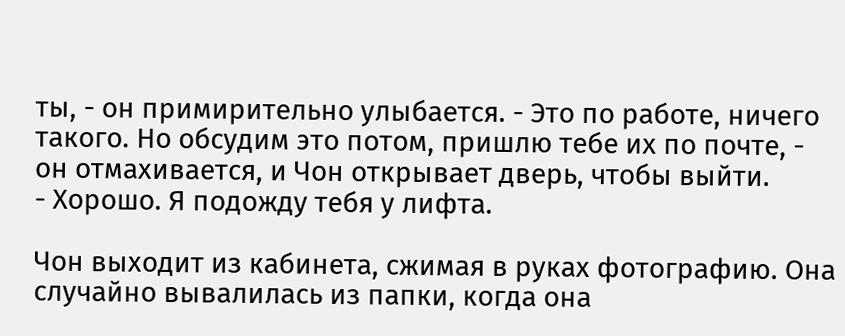ты, - он примирительно улыбается. - Это по работе, ничего такого. Но обсудим это потом, пришлю тебе их по почте, - он отмахивается, и Чон открывает дверь, чтобы выйти.
- Хорошо. Я подожду тебя у лифта.

Чон выходит из кабинета, сжимая в руках фотографию. Она случайно вывалилась из папки, когда она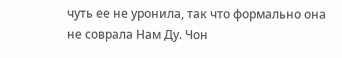чуть ее не уронила, так что формально она не соврала Нам Ду. Чон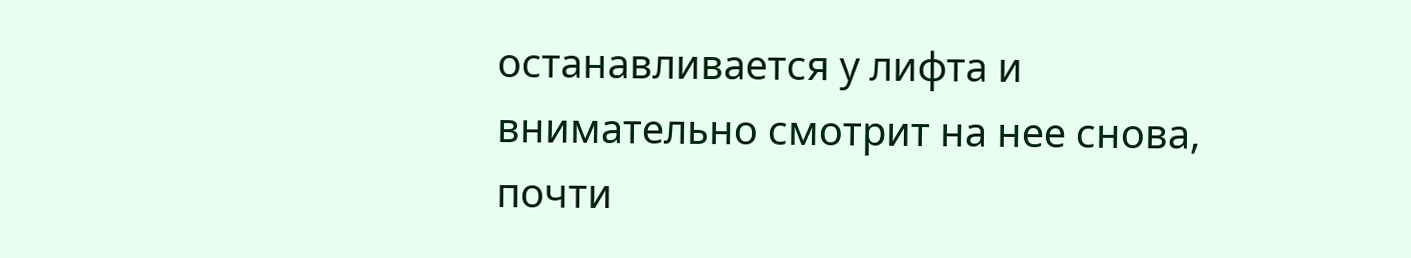останавливается у лифта и внимательно смотрит на нее снова, почти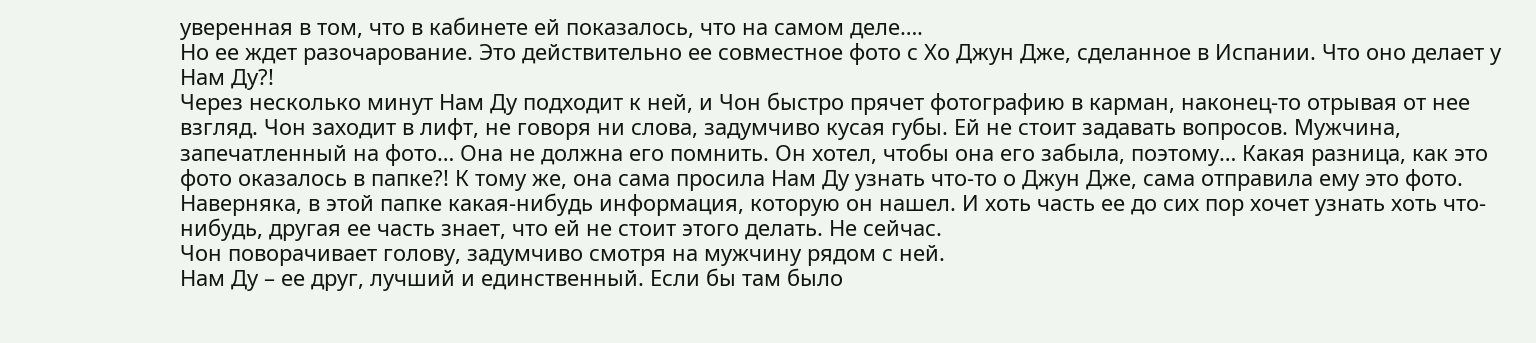уверенная в том, что в кабинете ей показалось, что на самом деле….
Но ее ждет разочарование. Это действительно ее совместное фото с Хо Джун Дже, сделанное в Испании. Что оно делает у Нам Ду?!
Через несколько минут Нам Ду подходит к ней, и Чон быстро прячет фотографию в карман, наконец-то отрывая от нее взгляд. Чон заходит в лифт, не говоря ни слова, задумчиво кусая губы. Ей не стоит задавать вопросов. Мужчина, запечатленный на фото… Она не должна его помнить. Он хотел, чтобы она его забыла, поэтому… Какая разница, как это фото оказалось в папке?! К тому же, она сама просила Нам Ду узнать что-то о Джун Дже, сама отправила ему это фото. Наверняка, в этой папке какая-нибудь информация, которую он нашел. И хоть часть ее до сих пор хочет узнать хоть что-нибудь, другая ее часть знает, что ей не стоит этого делать. Не сейчас.
Чон поворачивает голову, задумчиво смотря на мужчину рядом с ней.
Нам Ду – ее друг, лучший и единственный. Если бы там было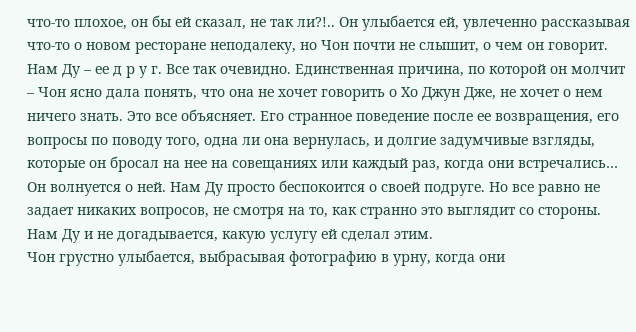что-то плохое, он бы ей сказал, не так ли?!.. Он улыбается ей, увлеченно рассказывая что-то о новом ресторане неподалеку, но Чон почти не слышит, о чем он говорит. Нам Ду – ее д р у г. Все так очевидно. Единственная причина, по которой он молчит – Чон ясно дала понять, что она не хочет говорить о Хо Джун Дже, не хочет о нем ничего знать. Это все объясняет. Его странное поведение после ее возвращения, его вопросы по поводу того, одна ли она вернулась, и долгие задумчивые взгляды, которые он бросал на нее на совещаниях или каждый раз, когда они встречались… Он волнуется о ней. Нам Ду просто беспокоится о своей подруге. Но все равно не задает никаких вопросов, не смотря на то, как странно это выглядит со стороны. Нам Ду и не догадывается, какую услугу ей сделал этим.
Чон грустно улыбается, выбрасывая фотографию в урну, когда они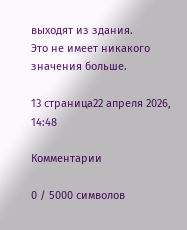выходят из здания.
Это не имеет никакого значения больше.

13 страница22 апреля 2026, 14:48

Комментарии

0 / 5000 символов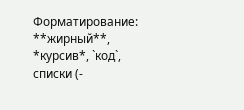Форматирование: **жирный**, *курсив*, `код`, списки (-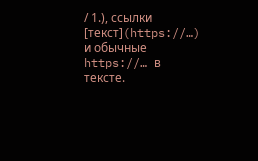/ 1.), ссылки [текст](https://…) и обычные https://… в тексте.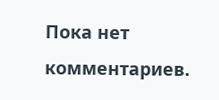Пока нет комментариев.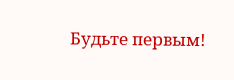Будьте первым!